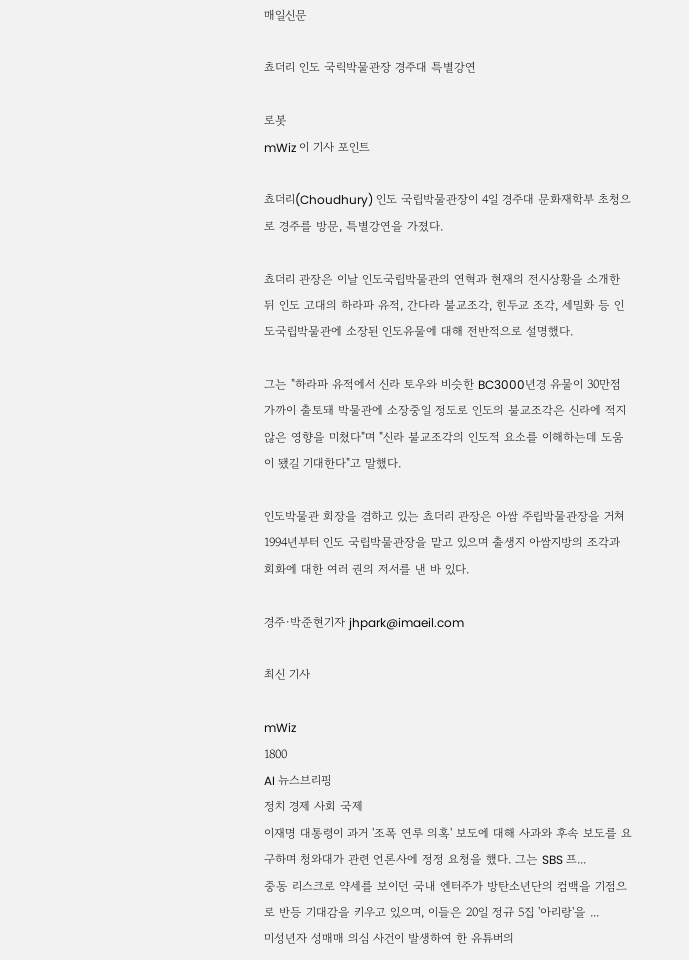매일신문

쵸더리 인도 국릭박물관장 경주대 특별강연

로봇
mWiz 이 기사 포인트

쵸더리(Choudhury) 인도 국립박물관장이 4일 경주대 문화재학부 초청으로 경주를 방문, 특별강연을 가졌다.

쵸더리 관장은 이날 인도국립박물관의 연혁과 현재의 전시상황을 소개한 뒤 인도 고대의 하라파 유적, 간다라 불교조각, 힌두교 조각, 세밀화 등 인도국립박물관에 소장된 인도유물에 대해 전반적으로 설명했다.

그는 "하라파 유적에서 신라 토우와 비슷한 BC3000년경 유물이 30만점 가까이 출토돼 박물관에 소장중일 정도로 인도의 불교조각은 신라에 적지않은 영향을 미쳤다"며 "신라 불교조각의 인도적 요소를 이해하는데 도움이 됐길 기대한다"고 말했다.

인도박물관 회장을 겸하고 있는 쵸더리 관장은 아쌈 주립박물관장을 거쳐 1994년부터 인도 국립박물관장을 맡고 있으며 출생지 아쌈지방의 조각과 회화에 대한 여러 권의 저서를 낸 바 있다.

경주·박준현기자 jhpark@imaeil.com

최신 기사

mWiz
1800
AI 뉴스브리핑
정치 경제 사회 국제
이재명 대통령이 과거 '조폭 연루 의혹' 보도에 대해 사과와 후속 보도를 요구하며 청와대가 관련 언론사에 정정 요청을 했다. 그는 SBS 프...
중동 리스크로 약세를 보이던 국내 엔터주가 방탄소년단의 컴백을 기점으로 반등 기대감을 키우고 있으며, 이들은 20일 정규 5집 '아리랑'을 ...
미성년자 성매매 의심 사건이 발생하여 한 유튜버의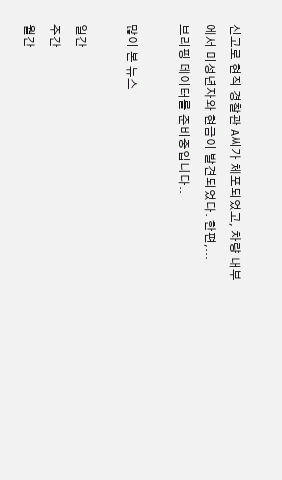신고로 현직 경찰관 A씨가 체포되었고, 차량 내부에서 미성년자와 현금이 발견되었다. 한편,...
브리핑 데이터를 준비중입니다..

많이 본 뉴스

일간
주간
월간